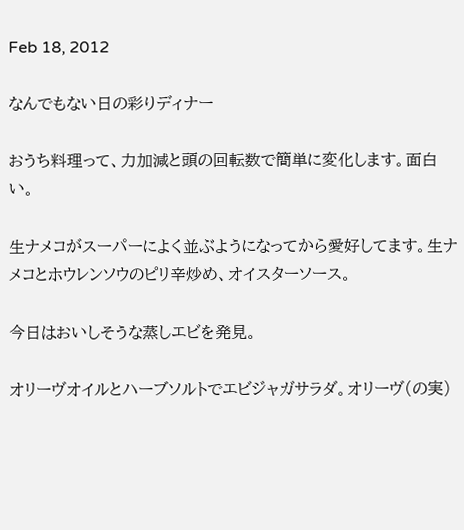Feb 18, 2012

なんでもない日の彩りディナー

おうち料理って、力加減と頭の回転数で簡単に変化します。面白い。

生ナメコがスーパーによく並ぶようになってから愛好してます。生ナメコとホウレンソウのピリ辛炒め、オイスターソース。

今日はおいしそうな蒸しエビを発見。

オリーヴオイルとハーブソルトでエビジャガサラダ。オリーヴ(の実)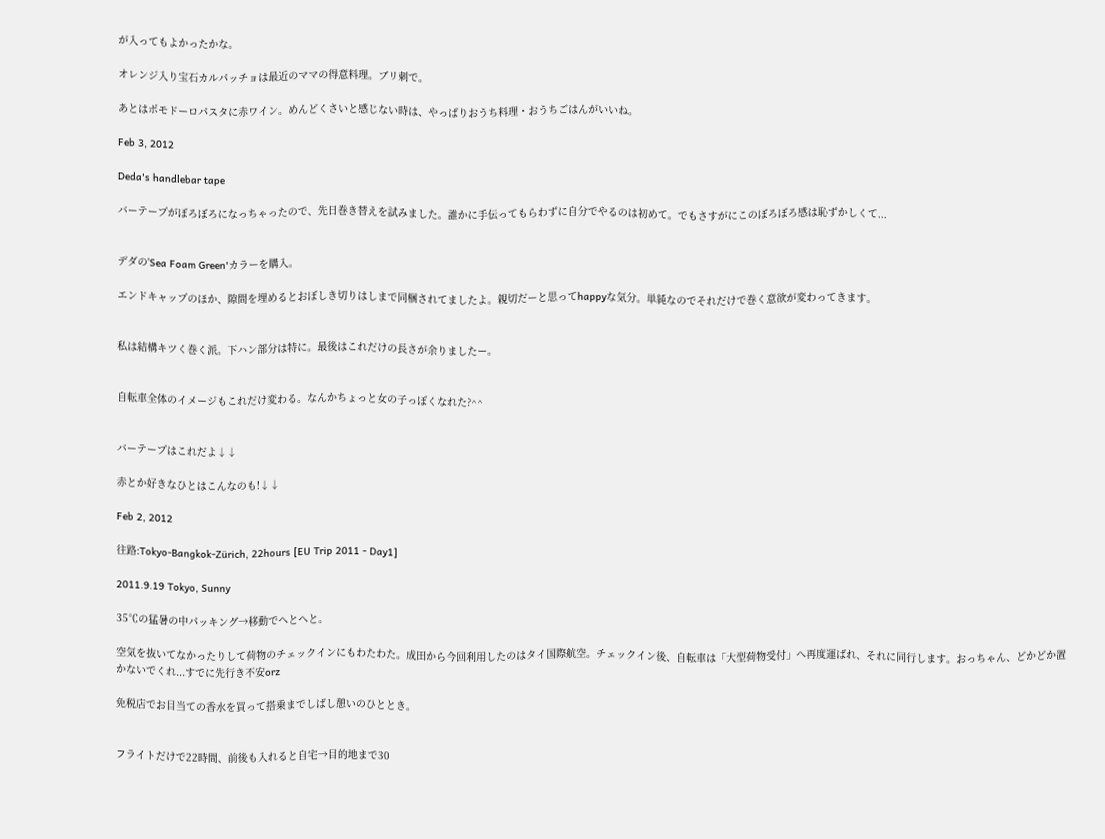が入ってもよかったかな。

オレンジ入り宝石カルパッチョは最近のママの得意料理。ブリ刺で。

あとはポモドーロパスタに赤ワイン。めんどくさいと感じない時は、やっぱりおうち料理・おうちごはんがいいね。

Feb 3, 2012

Deda's handlebar tape

バーテープがぼろぼろになっちゃったので、先日巻き替えを試みました。誰かに手伝ってもらわずに自分でやるのは初めて。でもさすがにこのぼろぼろ感は恥ずかしくて...


デダの'Sea Foam Green'カラーを購入。

エンドキャップのほか、隙間を埋めるとおぼしき切りはしまで同梱されてましたよ。親切だーと思ってhappyな気分。単純なのでそれだけで巻く意欲が変わってきます。


私は結構キツく巻く派。下ハン部分は特に。最後はこれだけの長さが余りましたー。


自転車全体のイメージもこれだけ変わる。なんかちょっと女の子っぽくなれた?^^


バーテープはこれだよ↓↓

赤とか好きなひとはこんなのも!↓↓

Feb 2, 2012

往路:Tokyo-Bangkok-Zürich, 22hours [EU Trip 2011 - Day1]

2011.9.19 Tokyo, Sunny

35℃の猛暑の中パッキング→移動でへとへと。

空気を抜いてなかったりして荷物のチェックインにもわたわた。成田から今回利用したのはタイ国際航空。チェックイン後、自転車は「大型荷物受付」へ再度運ばれ、それに同行します。おっちゃん、どかどか置かないでくれ...すでに先行き不安orz

免税店でお目当ての香水を買って搭乗までしばし憩いのひととき。


フライトだけで22時間、前後も入れると自宅→目的地まで30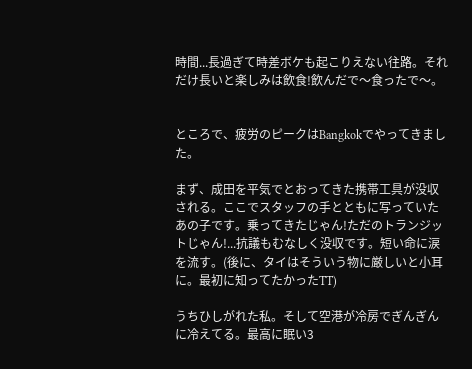時間...長過ぎて時差ボケも起こりえない往路。それだけ長いと楽しみは飲食!飲んだで〜食ったで〜。


ところで、疲労のピークはBangkokでやってきました。

まず、成田を平気でとおってきた携帯工具が没収される。ここでスタッフの手とともに写っていたあの子です。乗ってきたじゃん!ただのトランジットじゃん!...抗議もむなしく没収です。短い命に涙を流す。(後に、タイはそういう物に厳しいと小耳に。最初に知ってたかったTT)

うちひしがれた私。そして空港が冷房でぎんぎんに冷えてる。最高に眠い3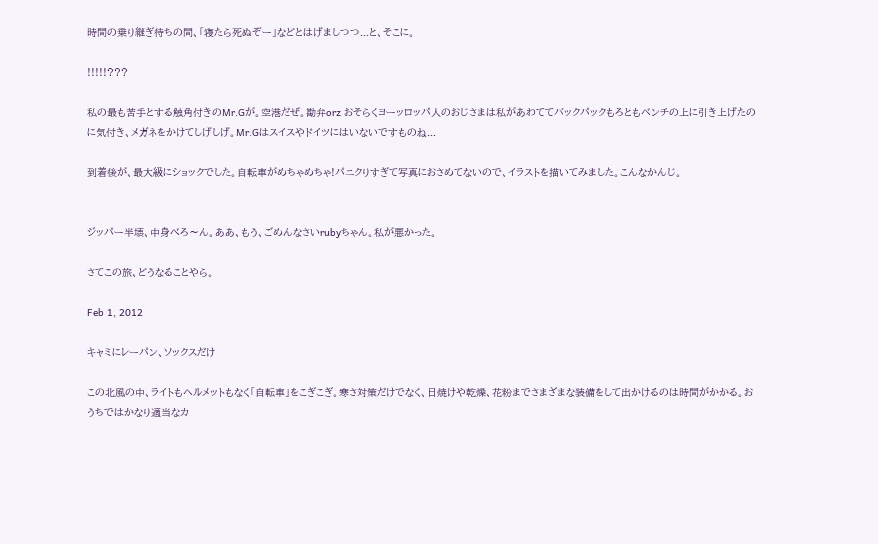時間の乗り継ぎ待ちの間、「寝たら死ぬぞー」などとはげましつつ...と、そこに。

!!!!!???

私の最も苦手とする触角付きのMr.Gが。空港だぜ。勘弁orz おそらくヨーッロッパ人のおじさまは私があわててバックパックもろともベンチの上に引き上げたのに気付き、メガネをかけてしげしげ。Mr.Gはスイスやドイツにはいないですものね...

到着後が、最大級にショックでした。自転車がめちゃめちゃ!パニクりすぎて写真におさめてないので、イラストを描いてみました。こんなかんじ。


ジッパー半壊、中身べろ〜ん。ああ、もう、ごめんなさいrubyちゃん。私が悪かった。

さてこの旅、どうなることやら。

Feb 1, 2012

キャミにレーパン、ソックスだけ

この北風の中、ライトもヘルメットもなく「自転車」をこぎこぎ。寒さ対策だけでなく、日焼けや乾燥、花粉までさまざまな装備をして出かけるのは時間がかかる。おうちではかなり適当なカ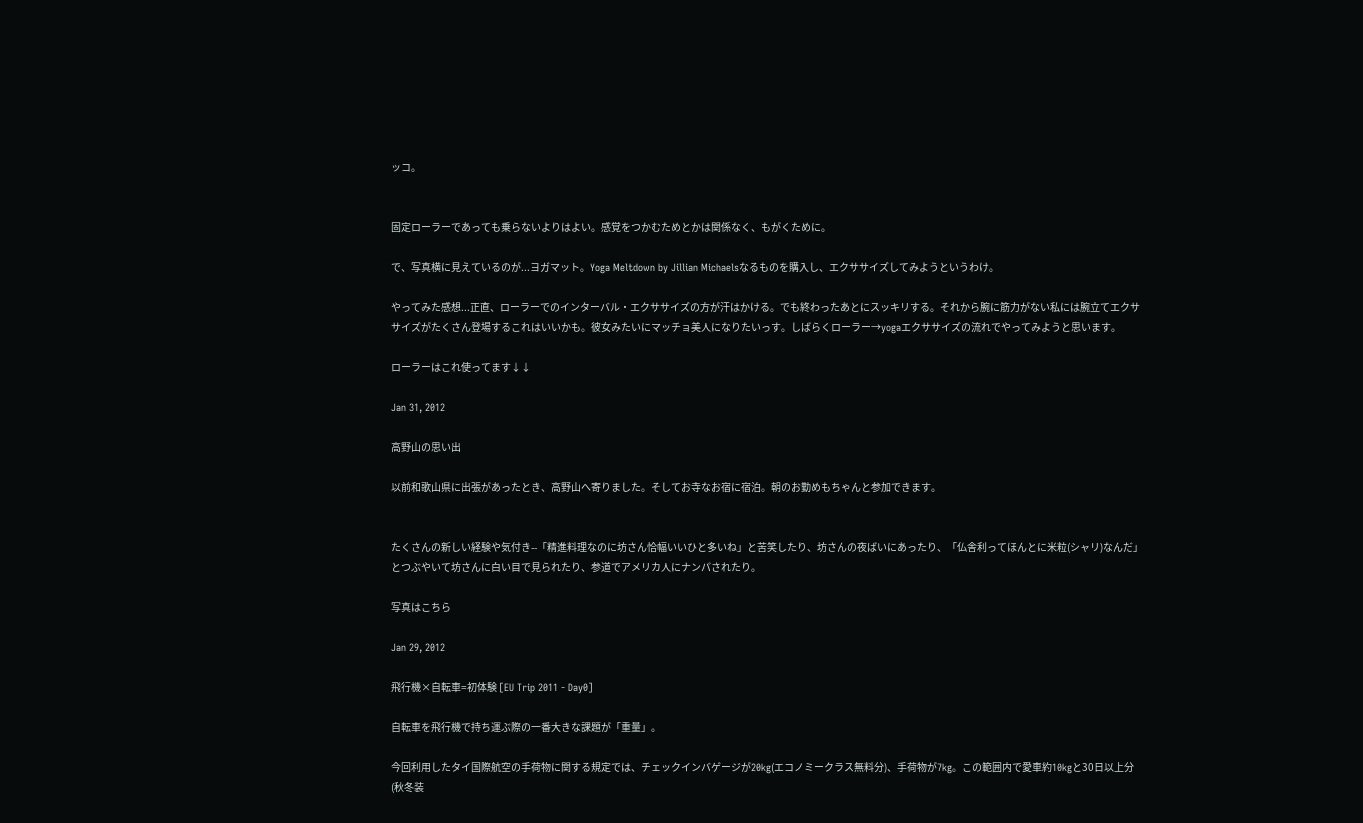ッコ。


固定ローラーであっても乗らないよりはよい。感覚をつかむためとかは関係なく、もがくために。

で、写真横に見えているのが...ヨガマット。Yoga Meltdown by Jillian Michaelsなるものを購入し、エクササイズしてみようというわけ。

やってみた感想...正直、ローラーでのインターバル・エクササイズの方が汗はかける。でも終わったあとにスッキリする。それから腕に筋力がない私には腕立てエクササイズがたくさん登場するこれはいいかも。彼女みたいにマッチョ美人になりたいっす。しばらくローラー→yogaエクササイズの流れでやってみようと思います。

ローラーはこれ使ってます↓↓

Jan 31, 2012

高野山の思い出

以前和歌山県に出張があったとき、高野山へ寄りました。そしてお寺なお宿に宿泊。朝のお勤めもちゃんと参加できます。


たくさんの新しい経験や気付き--「精進料理なのに坊さん恰幅いいひと多いね」と苦笑したり、坊さんの夜ばいにあったり、「仏舎利ってほんとに米粒(シャリ)なんだ」とつぶやいて坊さんに白い目で見られたり、参道でアメリカ人にナンパされたり。

写真はこちら

Jan 29, 2012

飛行機×自転車=初体験 [EU Trip 2011 - Day0]

自転車を飛行機で持ち運ぶ際の一番大きな課題が「重量」。

今回利用したタイ国際航空の手荷物に関する規定では、チェックインバゲージが20kg(エコノミークラス無料分)、手荷物が7kg。この範囲内で愛車約10kgと30日以上分(秋冬装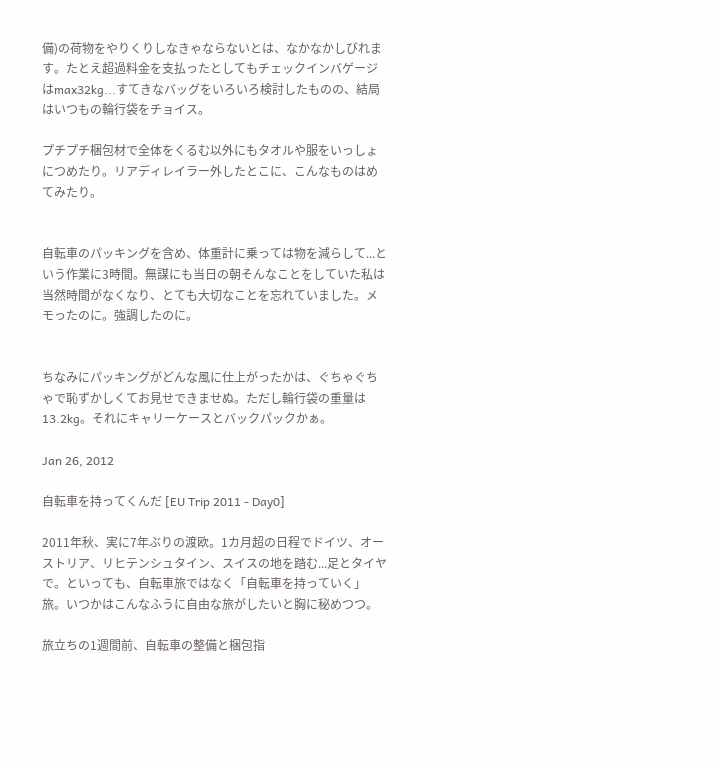備)の荷物をやりくりしなきゃならないとは、なかなかしびれます。たとえ超過料金を支払ったとしてもチェックインバゲージはmax32kg...すてきなバッグをいろいろ検討したものの、結局はいつもの輪行袋をチョイス。

プチプチ梱包材で全体をくるむ以外にもタオルや服をいっしょにつめたり。リアディレイラー外したとこに、こんなものはめてみたり。


自転車のパッキングを含め、体重計に乗っては物を減らして...という作業に3時間。無謀にも当日の朝そんなことをしていた私は当然時間がなくなり、とても大切なことを忘れていました。メモったのに。強調したのに。


ちなみにパッキングがどんな風に仕上がったかは、ぐちゃぐちゃで恥ずかしくてお見せできませぬ。ただし輪行袋の重量は13.2kg。それにキャリーケースとバックパックかぁ。

Jan 26, 2012

自転車を持ってくんだ [EU Trip 2011 - Day0]

2011年秋、実に7年ぶりの渡欧。1カ月超の日程でドイツ、オーストリア、リヒテンシュタイン、スイスの地を踏む...足とタイヤで。といっても、自転車旅ではなく「自転車を持っていく」旅。いつかはこんなふうに自由な旅がしたいと胸に秘めつつ。

旅立ちの1週間前、自転車の整備と梱包指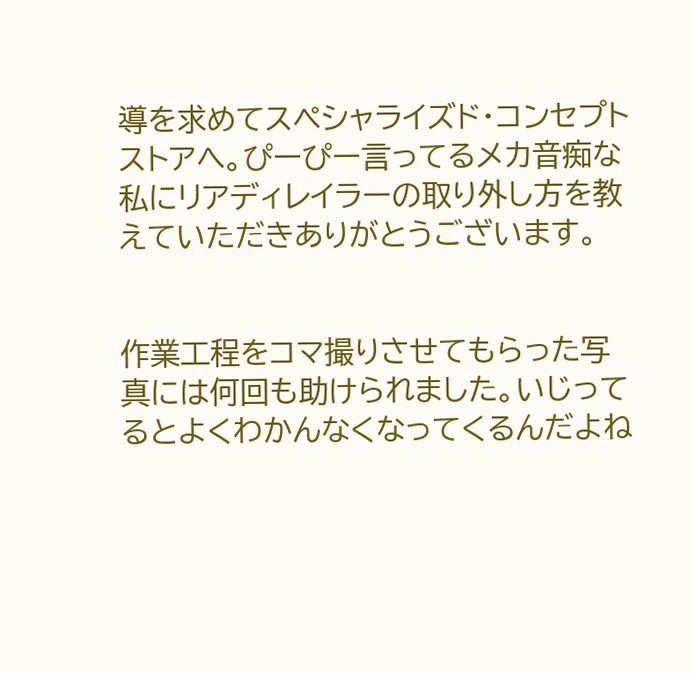導を求めてスペシャライズド・コンセプトストアへ。ぴーぴー言ってるメカ音痴な私にリアディレイラーの取り外し方を教えていただきありがとうございます。


作業工程をコマ撮りさせてもらった写真には何回も助けられました。いじってるとよくわかんなくなってくるんだよね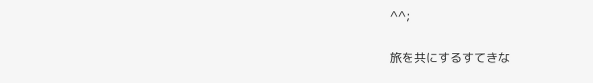^^;

旅を共にするすてきな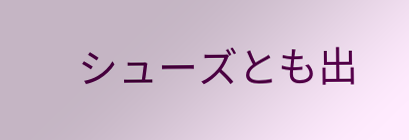シューズとも出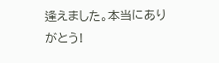逢えました。本当にありがとう!